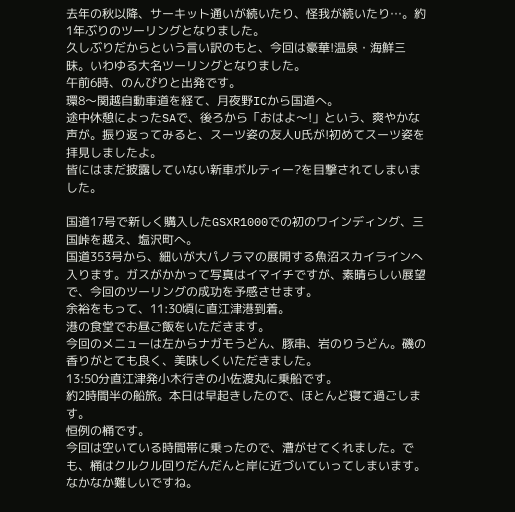去年の秋以降、サーキット通いが続いたり、怪我が続いたり…。約1年ぶりのツーリングとなりました。
久しぶりだからという言い訳のもと、今回は豪華!温泉・海鮮三昧。いわゆる大名ツーリングとなりました。
午前6時、のんびりと出発です。
環8〜関越自動車道を経て、月夜野ICから国道へ。
途中休憩によったSAで、後ろから「おはよ〜!」という、爽やかな声が。振り返ってみると、スーツ姿の友人U氏が!初めてスーツ姿を拝見しましたよ。
皆にはまだ披露していない新車ボルティー?を目撃されてしまいました。

国道17号で新しく購入したGSXR1000での初のワインディング、三国峠を越え、塩沢町へ。
国道353号から、細いが大パノラマの展開する魚沼スカイラインへ入ります。ガスがかかって写真はイマイチですが、素晴らしい展望で、今回のツーリングの成功を予感させます。
余裕をもって、11:30頃に直江津港到着。
港の食堂でお昼ご飯をいただきます。
今回のメニューは左からナガモうどん、豚串、岩のりうどん。磯の香りがとても良く、美味しくいただきました。
13:50分直江津発小木行きの小佐渡丸に乗船です。
約2時間半の船旅。本日は早起きしたので、ほとんど寝て過ごします。
恒例の桶です。
今回は空いている時間帯に乗ったので、漕がせてくれました。でも、桶はクルクル回りだんだんと岸に近づいていってしまいます。なかなか難しいですね。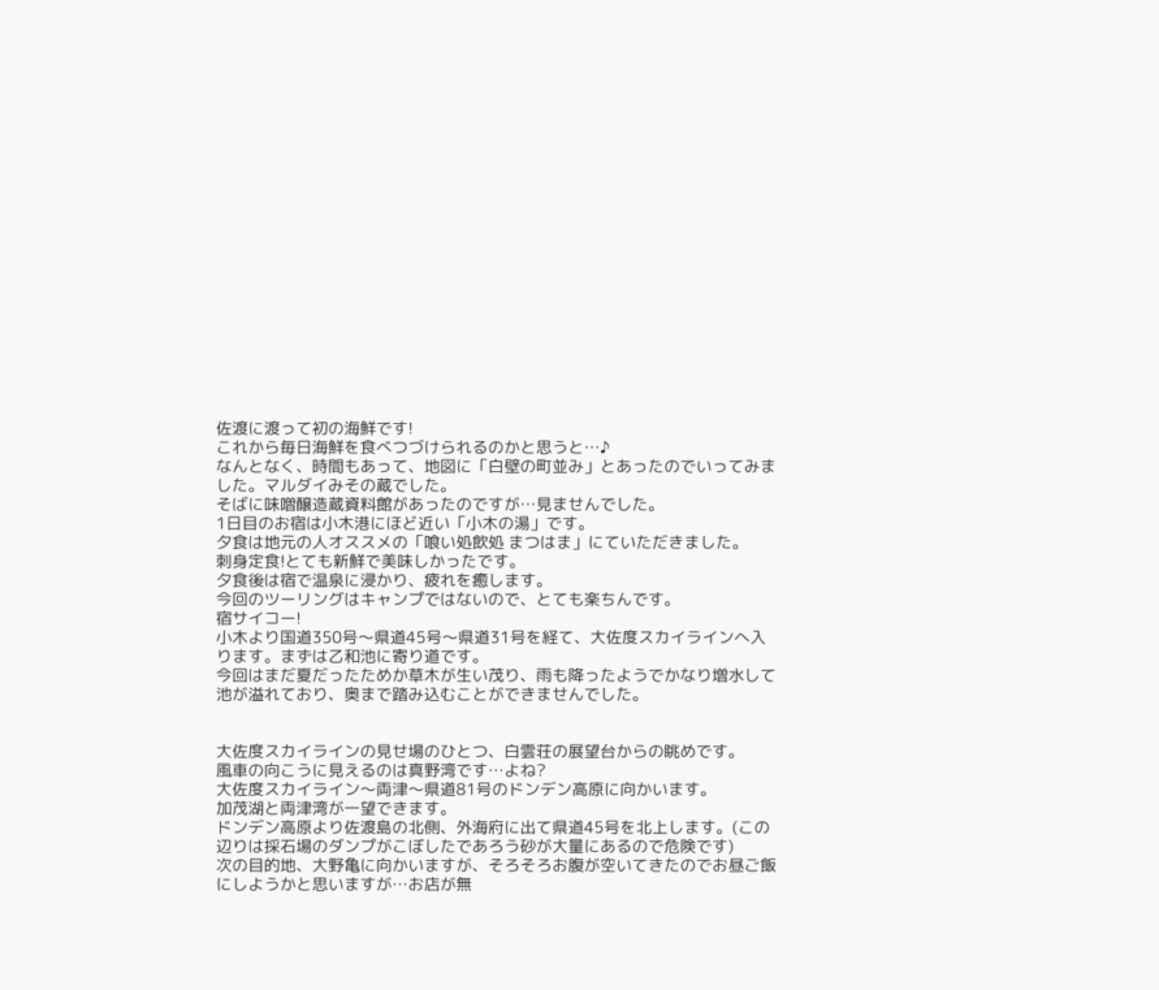佐渡に渡って初の海鮮です!
これから毎日海鮮を食べつづけられるのかと思うと…♪
なんとなく、時間もあって、地図に「白壁の町並み」とあったのでいってみました。マルダイみその蔵でした。
そばに味噌醸造蔵資料館があったのですが…見ませんでした。
1日目のお宿は小木港にほど近い「小木の湯」です。
夕食は地元の人オススメの「喰い処飲処 まつはま」にていただきました。
刺身定食!とても新鮮で美味しかったです。
夕食後は宿で温泉に浸かり、疲れを癒します。
今回のツーリングはキャンプではないので、とても楽ちんです。
宿サイコー!
小木より国道350号〜県道45号〜県道31号を経て、大佐度スカイラインへ入ります。まずは乙和池に寄り道です。
今回はまだ夏だったためか草木が生い茂り、雨も降ったようでかなり増水して池が溢れており、奥まで踏み込むことができませんでした。


大佐度スカイラインの見せ場のひとつ、白雲荘の展望台からの眺めです。
風車の向こうに見えるのは真野湾です…よね?
大佐度スカイライン〜両津〜県道81号のドンデン高原に向かいます。
加茂湖と両津湾が一望できます。
ドンデン高原より佐渡島の北側、外海府に出て県道45号を北上します。(この辺りは採石場のダンプがこぼしたであろう砂が大量にあるので危険です)
次の目的地、大野亀に向かいますが、そろそろお腹が空いてきたのでお昼ご飯にしようかと思いますが…お店が無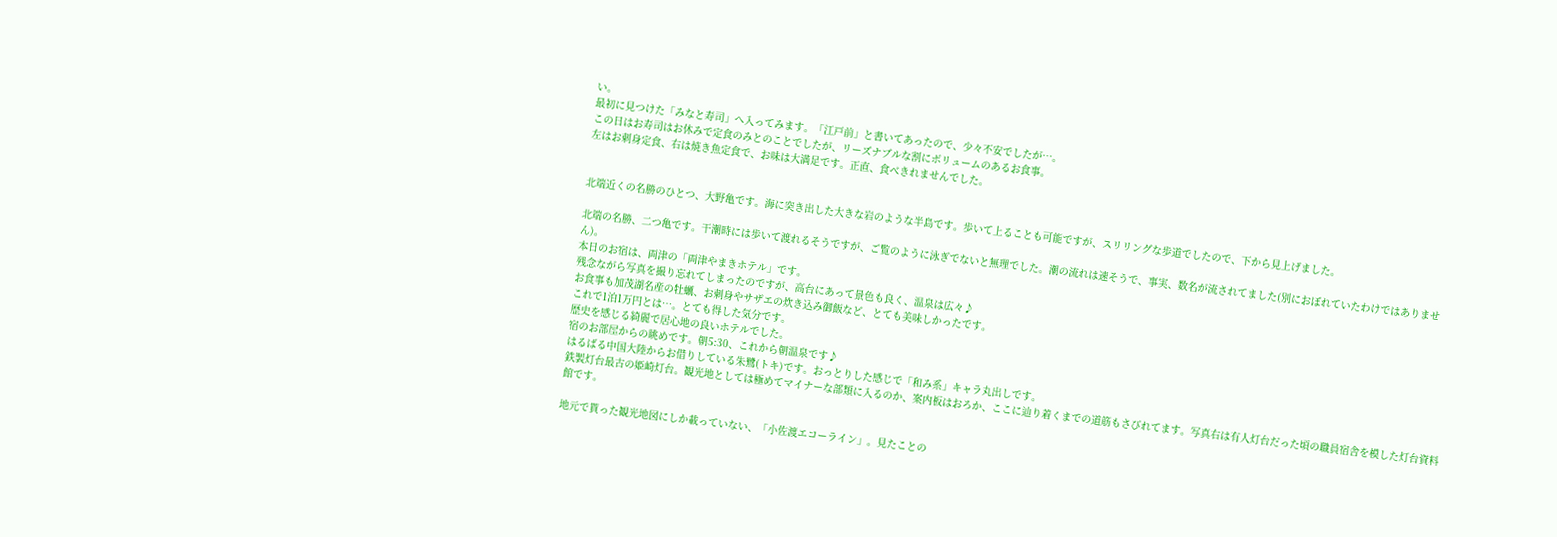い。
最初に見つけた「みなと寿司」へ入ってみます。「江戸前」と書いてあったので、少々不安でしたが…。
この日はお寿司はお休みで定食のみとのことでしたが、リーズナブルな割にボリュームのあるお食事。
左はお刺身定食、右は焼き魚定食で、お味は大満足です。正直、食べきれませんでした。


北端近くの名勝のひとつ、大野亀です。海に突き出した大きな岩のような半島です。歩いて上ることも可能ですが、スリリングな歩道でしたので、下から見上げました。

北端の名勝、二つ亀です。干潮時には歩いて渡れるそうですが、ご覧のように泳ぎでないと無理でした。潮の流れは速そうで、事実、数名が流されてました(別におぼれていたわけではありません)。
本日のお宿は、両津の「両津やまきホテル」です。
残念ながら写真を撮り忘れてしまったのですが、高台にあって景色も良く、温泉は広々♪
お食事も加茂湖名産の牡蠣、お刺身やサザエの炊き込み御飯など、とても美味しかったです。
これで1泊1万円とは…。とても得した気分です。
歴史を感じる綺麗で居心地の良いホテルでした。
宿のお部屋からの眺めです。朝5:30、これから朝温泉です♪
はるばる中国大陸からお借りしている朱鷺(トキ)です。おっとりした感じで「和み系」キャラ丸出しです。
鉄製灯台最古の姫崎灯台。観光地としては極めてマイナーな部類に入るのか、案内板はおろか、ここに辿り着くまでの道筋もさびれてます。写真右は有人灯台だった頃の職員宿舎を模した灯台資料館です。

地元で貰った観光地図にしか載っていない、「小佐渡エコーライン」。見たことの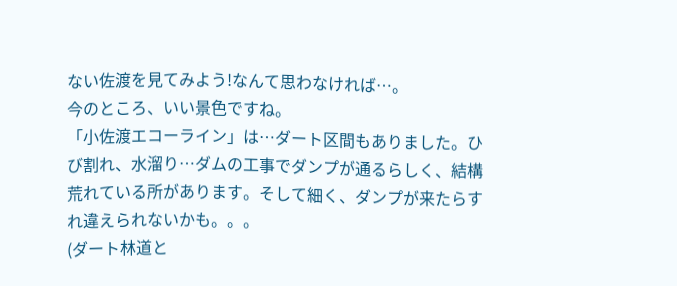ない佐渡を見てみよう!なんて思わなければ…。
今のところ、いい景色ですね。
「小佐渡エコーライン」は…ダート区間もありました。ひび割れ、水溜り…ダムの工事でダンプが通るらしく、結構荒れている所があります。そして細く、ダンプが来たらすれ違えられないかも。。。
(ダート林道と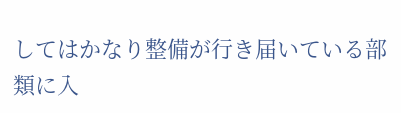してはかなり整備が行き届いている部類に入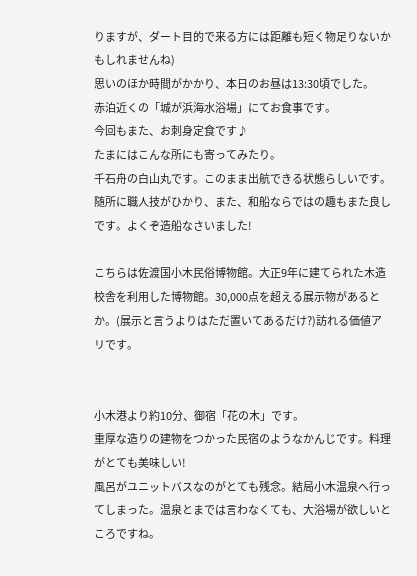りますが、ダート目的で来る方には距離も短く物足りないかもしれませんね)
思いのほか時間がかかり、本日のお昼は13:30頃でした。
赤泊近くの「城が浜海水浴場」にてお食事です。
今回もまた、お刺身定食です♪
たまにはこんな所にも寄ってみたり。
千石舟の白山丸です。このまま出航できる状態らしいです。
随所に職人技がひかり、また、和船ならではの趣もまた良しです。よくぞ造船なさいました!

こちらは佐渡国小木民俗博物館。大正9年に建てられた木造校舎を利用した博物館。30,000点を超える展示物があるとか。(展示と言うよりはただ置いてあるだけ?)訪れる価値アリです。


小木港より約10分、御宿「花の木」です。
重厚な造りの建物をつかった民宿のようなかんじです。料理がとても美味しい!
風呂がユニットバスなのがとても残念。結局小木温泉へ行ってしまった。温泉とまでは言わなくても、大浴場が欲しいところですね。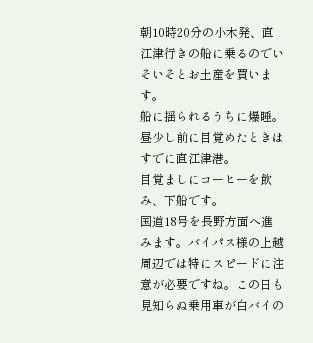朝10時20分の小木発、直江津行きの船に乗るのでいそいそとお土産を買います。
船に揺られるうちに爆睡。昼少し前に目覚めたときはすでに直江津港。
目覚ましにコーヒーを飲み、下船です。
国道18号を長野方面へ進みます。バイパス様の上越周辺では特にスピードに注意が必要ですね。この日も見知らぬ乗用車が白バイの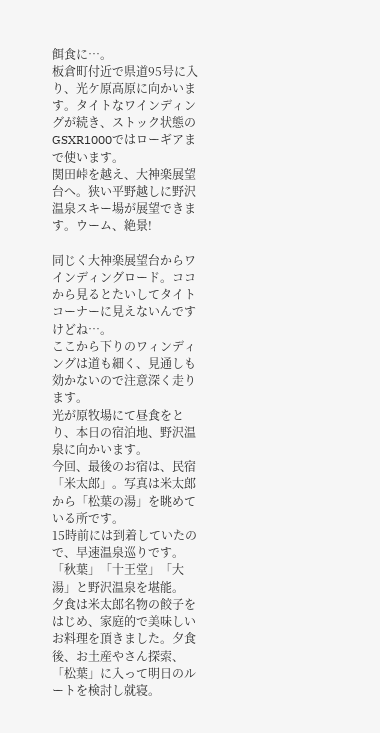餌食に…。
板倉町付近で県道95号に入り、光ケ原高原に向かいます。タイトなワインディングが続き、ストック状態のGSXR1000ではローギアまで使います。
関田峠を越え、大神楽展望台へ。狭い平野越しに野沢温泉スキー場が展望できます。ウーム、絶景!

同じく大神楽展望台からワインディングロード。ココから見るとたいしてタイトコーナーに見えないんですけどね…。
ここから下りのワィンディングは道も細く、見通しも効かないので注意深く走ります。
光が原牧場にて昼食をとり、本日の宿泊地、野沢温泉に向かいます。
今回、最後のお宿は、民宿「米太郎」。写真は米太郎から「松葉の湯」を眺めている所です。
15時前には到着していたので、早速温泉巡りです。
「秋葉」「十王堂」「大湯」と野沢温泉を堪能。
夕食は米太郎名物の餃子をはじめ、家庭的で美味しいお料理を頂きました。夕食後、お土産やさん探索、「松葉」に入って明日のルートを検討し就寝。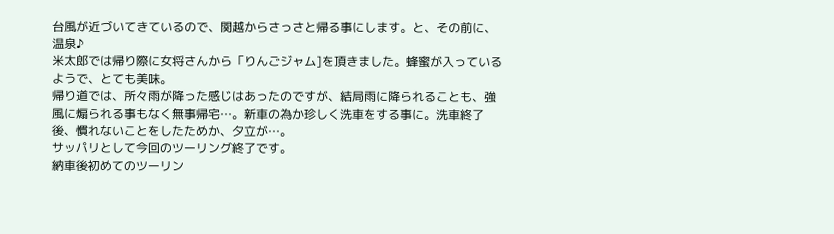台風が近づいてきているので、関越からさっさと帰る事にします。と、その前に、温泉♪
米太郎では帰り際に女将さんから「りんごジャム]を頂きました。蜂蜜が入っているようで、とても美味。
帰り道では、所々雨が降った感じはあったのですが、結局雨に降られることも、強風に煽られる事もなく無事帰宅…。新車の為か珍しく洗車をする事に。洗車終了後、慣れないことをしたためか、夕立が…。
サッパリとして今回のツーリング終了です。
納車後初めてのツーリン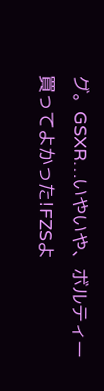グ。GSXR…いやいや、ボルティー買ってよかった!FZSよ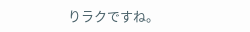りラクですね。